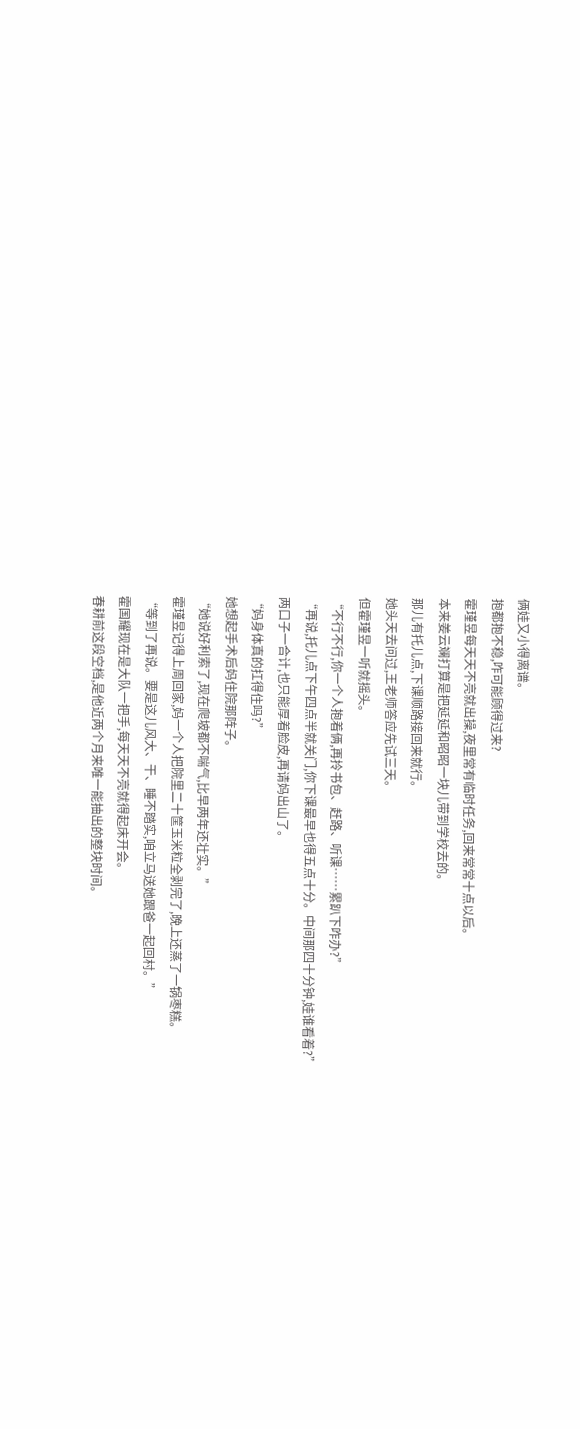俩娃又小得离谱。
抱都抱不稳,咋可能顾得过来?
霍瑾昱每天天不亮就出操,夜里常有临时任务,回来常常十点以后。
本来姜云斓打算是把延延和昭昭一块儿带到学校去的。
那儿有托儿点,下课顺路接回来就行。
她头天去问过,王老师答应先试三天。
但霍瑾昱一听就摇头。
“不行不行,你一个人抱着俩,再拎书包、赶路、听课……累趴下咋办?”
“再说,托儿点下午四点半就关门,你下课最早也得五点十分。中间那四十分钟,娃谁看着?”
两口子一合计,也只能厚着脸皮,再请妈出山了。
“妈身体真的扛得住吗?”
她想起手术后妈住院那阵子。
“她说好利索了,现在爬坡都不喘气,比早两年还壮实。”
霍瑾昱记得上周回家,妈一个人把院里二十筐玉米粒全剥完了,晚上还蒸了一锅枣糕。
“等到了再说。要是这儿风大、干、睡不踏实,咱立马送她跟爸一起回村。”
霍国耀现在是大队一把手,每天天不亮就得起床开会。
春耕前这段空档,是他近两个月来唯一能抽出的整块时间。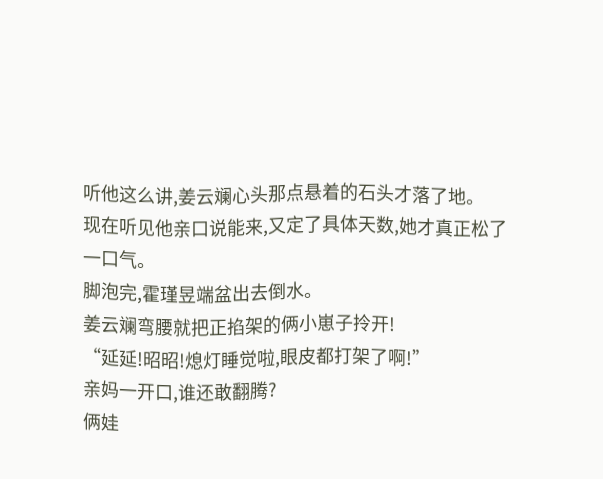听他这么讲,姜云斓心头那点悬着的石头才落了地。
现在听见他亲口说能来,又定了具体天数,她才真正松了一口气。
脚泡完,霍瑾昱端盆出去倒水。
姜云斓弯腰就把正掐架的俩小崽子拎开!
“延延!昭昭!熄灯睡觉啦,眼皮都打架了啊!”
亲妈一开口,谁还敢翻腾?
俩娃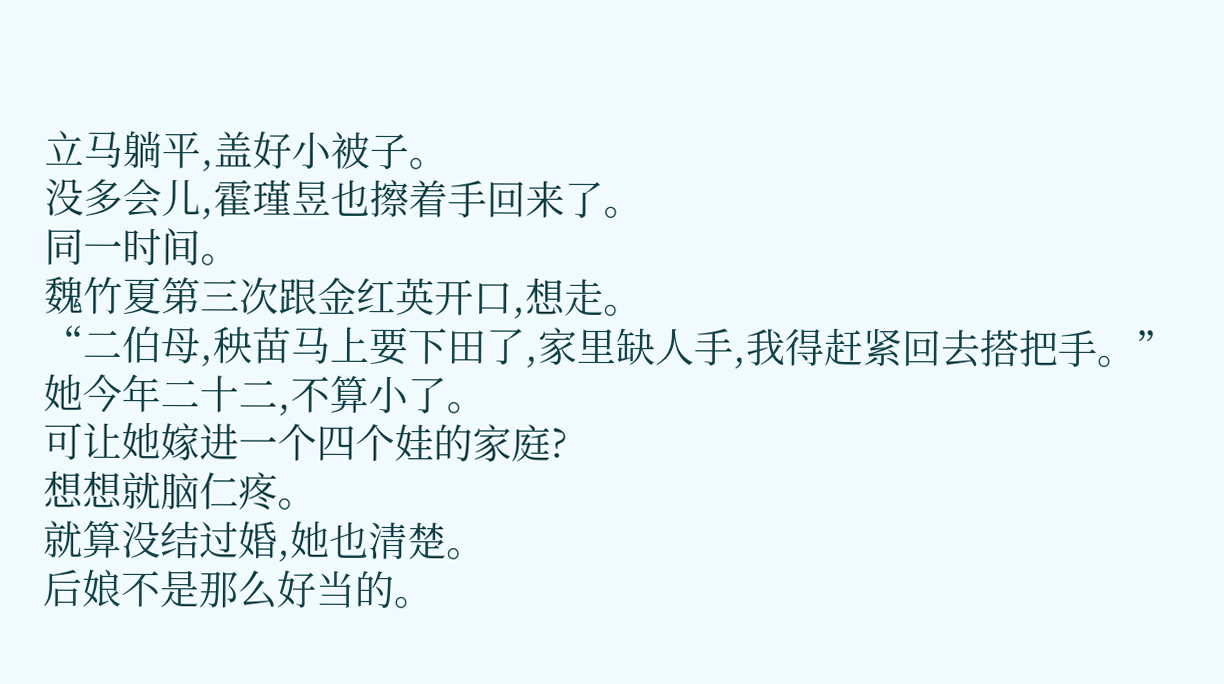立马躺平,盖好小被子。
没多会儿,霍瑾昱也擦着手回来了。
同一时间。
魏竹夏第三次跟金红英开口,想走。
“二伯母,秧苗马上要下田了,家里缺人手,我得赶紧回去搭把手。”
她今年二十二,不算小了。
可让她嫁进一个四个娃的家庭?
想想就脑仁疼。
就算没结过婚,她也清楚。
后娘不是那么好当的。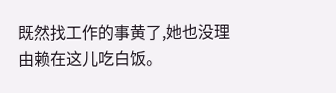既然找工作的事黄了,她也没理由赖在这儿吃白饭。